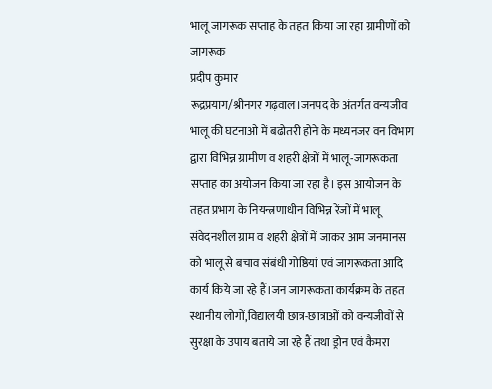भालू जागरूक सप्ताह के तहत किया जा रहा ग्रामीणों को जागरूक
प्रदीप कुमार
रूद्रप्रयाग/श्रीनगर गढ़वाल।जनपद के अंतर्गत वन्यजीव भालू की घटनाओ में बढोतरी होने के मध्यनजर वन विभाग द्वारा विभिन्न ग्रामीण व शहरी क्षेत्रों में भालू-जागरूकता सप्ताह का अयोजन किया जा रहा है। इस आयोजन के तहत प्रभाग के नियन्त्रणाधीन विभिन्न रेंजों में भालू संवेदनशील ग्राम व शहरी क्षेत्रों में जाकर आम जनमानस को भालू से बचाव संबंधी गोष्ठियां एवं जागरूकता आदि कार्य किये जा रहे हैं।जन जागरूकता कार्यक्रम के तहत स्थानीय लोगों,विद्यालयी छात्र-छात्राओं को वन्यजीवों से सुरक्षा के उपाय बताये जा रहे हैं तथा ड्रोन एवं कैमरा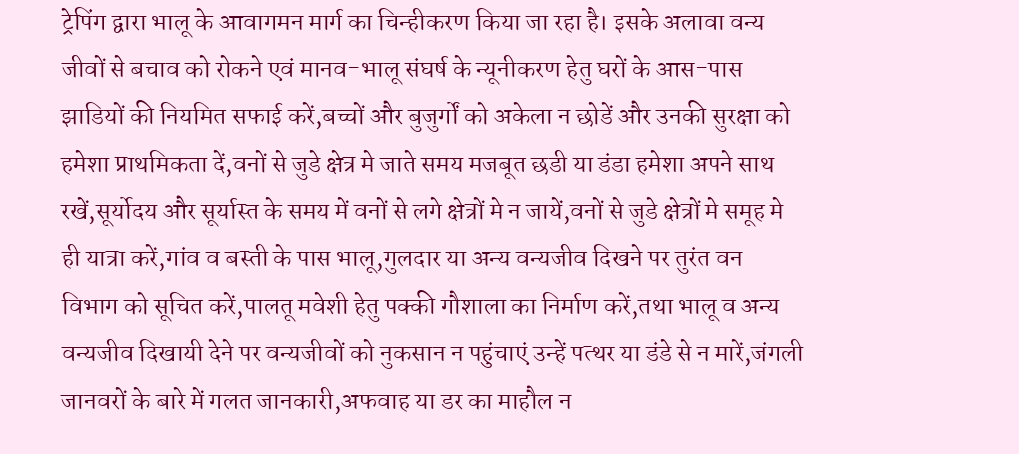ट्रेपिंग द्वारा भालू के आवागमन मार्ग का चिन्हीकरण किया जा रहा है। इसके अलावा वन्य जीवों से बचाव को रोकने एवं मानव-भालू संघर्ष के न्यूनीकरण हेतु घरों के आस-पास झाडियों की नियमित सफाई करें,बच्चों और बुजुर्गों को अकेला न छोडें और उनकी सुरक्षा को हमेशा प्राथमिकता दें,वनों से जुडे क्षेत्र मे जाते समय मजबूत छडी या डंडा हमेशा अपने साथ रखें,सूर्योदय और सूर्यास्त के समय में वनों से लगे क्षेत्रों मे न जायें,वनों से जुडे क्षेत्रों मे समूह मे ही यात्रा करें,गांव व बस्ती के पास भालू,गुलदार या अन्य वन्यजीव दिखने पर तुरंत वन विभाग को सूचित करें,पालतू मवेशी हेतु पक्की गौशाला का निर्माण करें,तथा भालू व अन्य वन्यजीव दिखायी देने पर वन्यजीवों को नुकसान न पहुंचाएं उन्हें पत्थर या डंडे से न मारें,जंगली जानवरों के बारे में गलत जानकारी,अफवाह या डर का माहौल न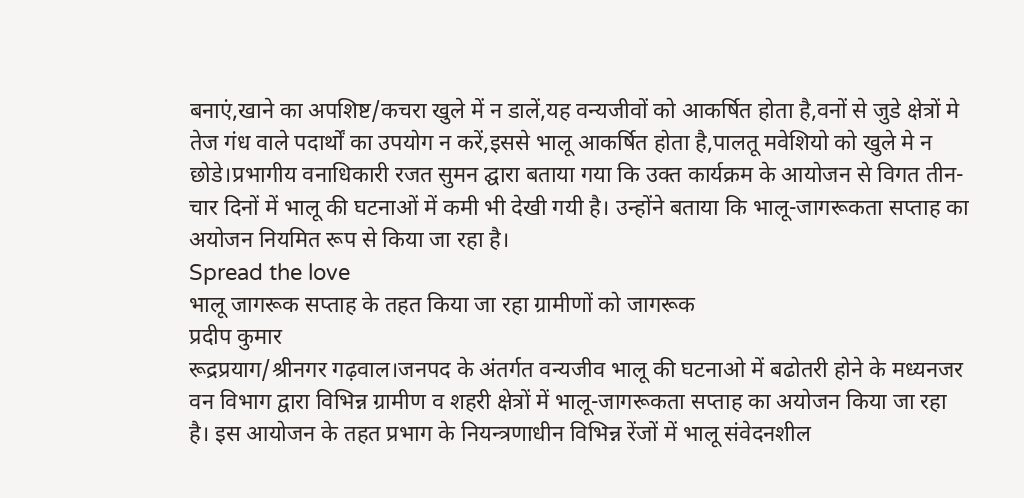बनाएं,खाने का अपशिष्ट/कचरा खुले में न डालें,यह वन्यजीवों को आकर्षित होता है,वनों से जुडे क्षेत्रों मे तेज गंध वाले पदार्थों का उपयोग न करें,इससे भालू आकर्षित होता है,पालतू मवेशियो को खुले मे न छोडे।प्रभागीय वनाधिकारी रजत सुमन द्घारा बताया गया कि उक्त कार्यक्रम के आयोजन से विगत तीन-चार दिनों में भालू की घटनाओं में कमी भी देखी गयी है। उन्होंने बताया कि भालू-जागरूकता सप्ताह का अयोजन नियमित रूप से किया जा रहा है।
Spread the love
भालू जागरूक सप्ताह के तहत किया जा रहा ग्रामीणों को जागरूक
प्रदीप कुमार
रूद्रप्रयाग/श्रीनगर गढ़वाल।जनपद के अंतर्गत वन्यजीव भालू की घटनाओ में बढोतरी होने के मध्यनजर वन विभाग द्वारा विभिन्न ग्रामीण व शहरी क्षेत्रों में भालू-जागरूकता सप्ताह का अयोजन किया जा रहा है। इस आयोजन के तहत प्रभाग के नियन्त्रणाधीन विभिन्न रेंजों में भालू संवेदनशील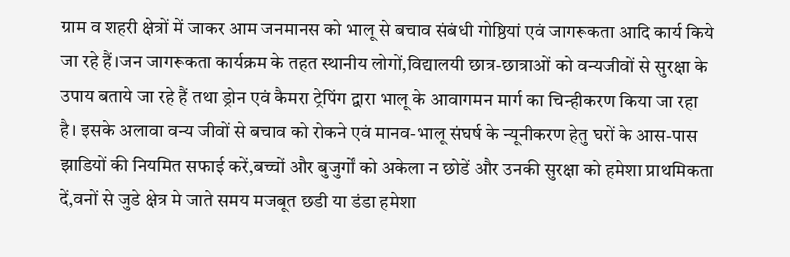ग्राम व शहरी क्षेत्रों में जाकर आम जनमानस को भालू से बचाव संबंधी गोष्ठियां एवं जागरूकता आदि कार्य किये जा रहे हैं।जन जागरूकता कार्यक्रम के तहत स्थानीय लोगों,विद्यालयी छात्र-छात्राओं को वन्यजीवों से सुरक्षा के उपाय बताये जा रहे हैं तथा ड्रोन एवं कैमरा ट्रेपिंग द्वारा भालू के आवागमन मार्ग का चिन्हीकरण किया जा रहा है। इसके अलावा वन्य जीवों से बचाव को रोकने एवं मानव-भालू संघर्ष के न्यूनीकरण हेतु घरों के आस-पास झाडियों की नियमित सफाई करें,बच्चों और बुजुर्गों को अकेला न छोडें और उनकी सुरक्षा को हमेशा प्राथमिकता दें,वनों से जुडे क्षेत्र मे जाते समय मजबूत छडी या डंडा हमेशा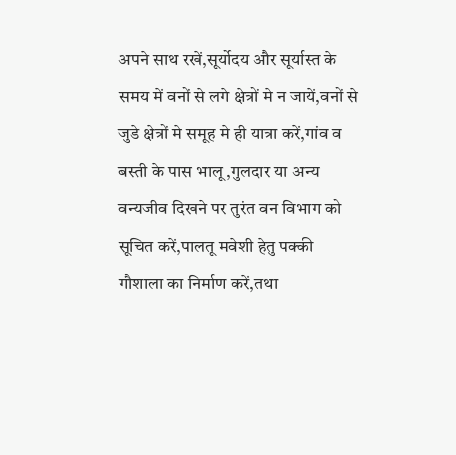अपने साथ रखें,सूर्योदय और सूर्यास्त के समय में वनों से लगे क्षेत्रों मे न जायें,वनों से जुडे क्षेत्रों मे समूह मे ही यात्रा करें,गांव व बस्ती के पास भालू,गुलदार या अन्य वन्यजीव दिखने पर तुरंत वन विभाग को सूचित करें,पालतू मवेशी हेतु पक्की गौशाला का निर्माण करें,तथा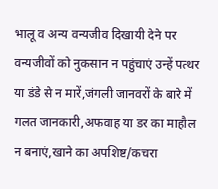भालू व अन्य वन्यजीव दिखायी देने पर वन्यजीवों को नुकसान न पहुंचाएं उन्हें पत्थर या डंडे से न मारें,जंगली जानवरों के बारे में गलत जानकारी,अफवाह या डर का माहौल न बनाएं,खाने का अपशिष्ट/कचरा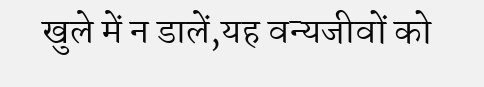खुले में न डालें,यह वन्यजीवों को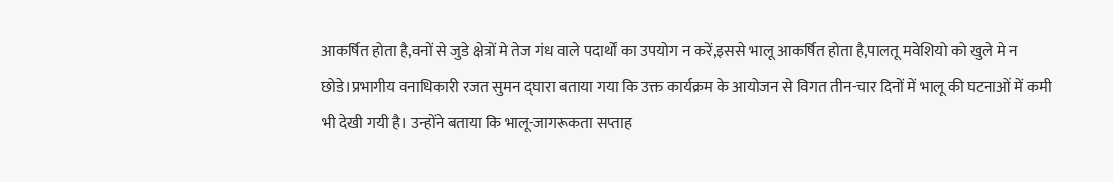आकर्षित होता है,वनों से जुडे क्षेत्रों मे तेज गंध वाले पदार्थों का उपयोग न करें,इससे भालू आकर्षित होता है,पालतू मवेशियो को खुले मे न छोडे।प्रभागीय वनाधिकारी रजत सुमन द्घारा बताया गया कि उक्त कार्यक्रम के आयोजन से विगत तीन-चार दिनों में भालू की घटनाओं में कमी भी देखी गयी है। उन्होंने बताया कि भालू-जागरूकता सप्ताह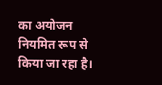का अयोजन नियमित रूप से किया जा रहा है।